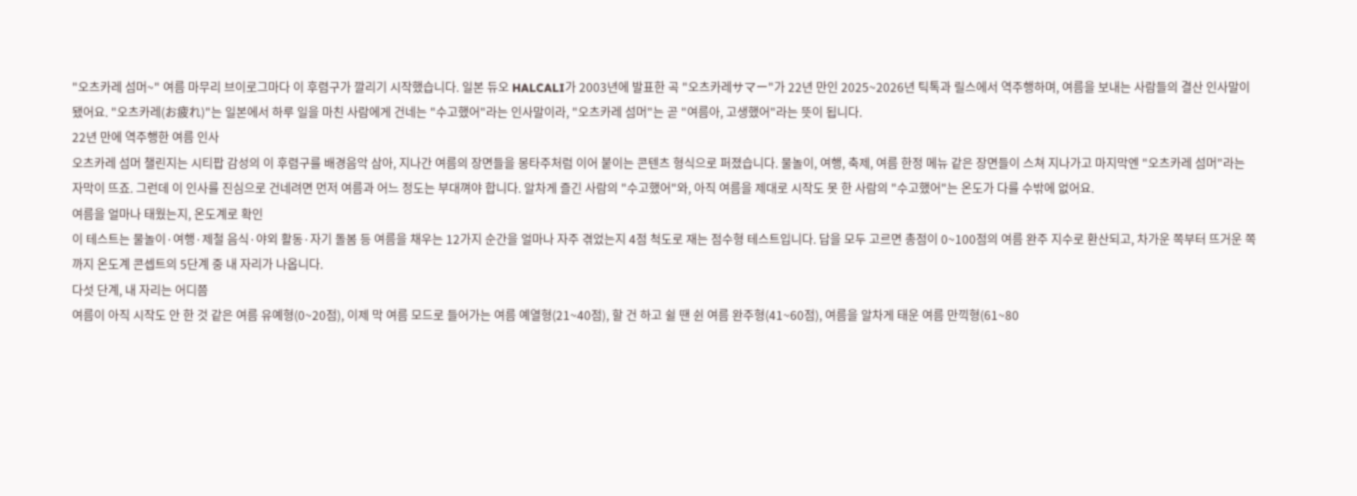"오츠카레 섬머~" 여름 마무리 브이로그마다 이 후렴구가 깔리기 시작했습니다. 일본 듀오 HALCALI가 2003년에 발표한 곡 "오츠카레サマー"가 22년 만인 2025~2026년 틱톡과 릴스에서 역주행하며, 여름을 보내는 사람들의 결산 인사말이 됐어요. "오츠카레(お疲れ)"는 일본에서 하루 일을 마친 사람에게 건네는 "수고했어"라는 인사말이라, "오츠카레 섬머"는 곧 "여름아, 고생했어"라는 뜻이 됩니다.
22년 만에 역주행한 여름 인사
오츠카레 섬머 챌린지는 시티팝 감성의 이 후렴구를 배경음악 삼아, 지나간 여름의 장면들을 몽타주처럼 이어 붙이는 콘텐츠 형식으로 퍼졌습니다. 물놀이, 여행, 축제, 여름 한정 메뉴 같은 장면들이 스쳐 지나가고 마지막엔 "오츠카레 섬머"라는 자막이 뜨죠. 그런데 이 인사를 진심으로 건네려면 먼저 여름과 어느 정도는 부대껴야 합니다. 알차게 즐긴 사람의 "수고했어"와, 아직 여름을 제대로 시작도 못 한 사람의 "수고했어"는 온도가 다를 수밖에 없어요.
여름을 얼마나 태웠는지, 온도계로 확인
이 테스트는 물놀이·여행·제철 음식·야외 활동·자기 돌봄 등 여름을 채우는 12가지 순간을 얼마나 자주 겪었는지 4점 척도로 재는 점수형 테스트입니다. 답을 모두 고르면 총점이 0~100점의 여름 완주 지수로 환산되고, 차가운 쪽부터 뜨거운 쪽까지 온도계 콘셉트의 5단계 중 내 자리가 나옵니다.
다섯 단계, 내 자리는 어디쯤
여름이 아직 시작도 안 한 것 같은 여름 유예형(0~20점), 이제 막 여름 모드로 들어가는 여름 예열형(21~40점), 할 건 하고 쉴 땐 쉰 여름 완주형(41~60점), 여름을 알차게 태운 여름 만끽형(61~80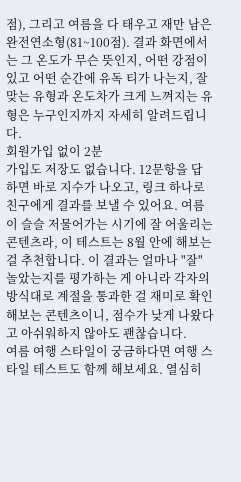점), 그리고 여름을 다 태우고 재만 남은 완전연소형(81~100점). 결과 화면에서는 그 온도가 무슨 뜻인지, 어떤 강점이 있고 어떤 순간에 유독 티가 나는지, 잘 맞는 유형과 온도차가 크게 느껴지는 유형은 누구인지까지 자세히 알려드립니다.
회원가입 없이 2분
가입도 저장도 없습니다. 12문항을 답하면 바로 지수가 나오고, 링크 하나로 친구에게 결과를 보낼 수 있어요. 여름이 슬슬 저물어가는 시기에 잘 어울리는 콘텐츠라, 이 테스트는 8월 안에 해보는 걸 추천합니다. 이 결과는 얼마나 "잘" 놀았는지를 평가하는 게 아니라 각자의 방식대로 계절을 통과한 걸 재미로 확인해보는 콘텐츠이니, 점수가 낮게 나왔다고 아쉬워하지 않아도 괜찮습니다.
여름 여행 스타일이 궁금하다면 여행 스타일 테스트도 함께 해보세요. 열심히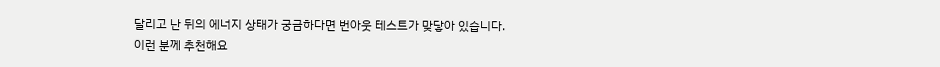달리고 난 뒤의 에너지 상태가 궁금하다면 번아웃 테스트가 맞닿아 있습니다.
이런 분께 추천해요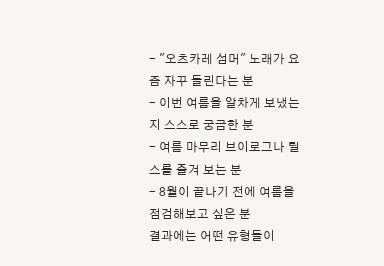- "오츠카레 섬머" 노래가 요즘 자꾸 들린다는 분
- 이번 여름을 알차게 보냈는지 스스로 궁금한 분
- 여름 마무리 브이로그나 릴스를 즐겨 보는 분
- 8월이 끝나기 전에 여름을 점검해보고 싶은 분
결과에는 어떤 유형들이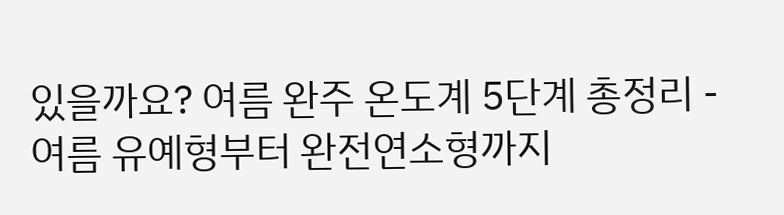있을까요? 여름 완주 온도계 5단계 총정리 - 여름 유예형부터 완전연소형까지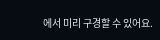에서 미리 구경할 수 있어요.